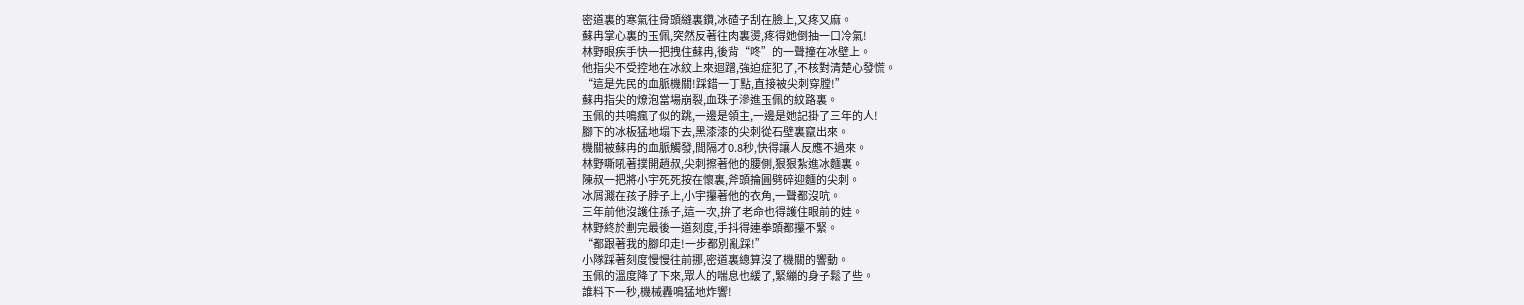密道裏的寒氣往骨頭縫裏鑽,冰碴子刮在臉上,又疼又麻。
蘇冉掌心裏的玉佩,突然反著往肉裏燙,疼得她倒抽一口冷氣!
林野眼疾手快一把拽住蘇冉,後背“咚”的一聲撞在冰壁上。
他指尖不受控地在冰紋上來迴蹭,強迫症犯了,不核對清楚心發慌。
“這是先民的血脈機關!踩錯一丁點,直接被尖刺穿膛!”
蘇冉指尖的燎泡當場崩裂,血珠子滲進玉佩的紋路裏。
玉佩的共鳴瘋了似的跳,一邊是領主,一邊是她記掛了三年的人!
腳下的冰板猛地塌下去,黑漆漆的尖刺從石壁裏竄出來。
機關被蘇冉的血脈觸發,間隔才0.8秒,快得讓人反應不過來。
林野嘶吼著撲開趙叔,尖刺擦著他的腰側,狠狠紮進冰麵裏。
陳叔一把將小宇死死按在懷裏,斧頭掄圓劈碎迎麵的尖刺。
冰屑濺在孩子脖子上,小宇攥著他的衣角,一聲都沒吭。
三年前他沒護住孫子,這一次,拚了老命也得護住眼前的娃。
林野終於劃完最後一道刻度,手抖得連拳頭都攥不緊。
“都跟著我的腳印走!一步都別亂踩!”
小隊踩著刻度慢慢往前挪,密道裏總算沒了機關的響動。
玉佩的溫度降了下來,眾人的喘息也緩了,緊繃的身子鬆了些。
誰料下一秒,機械轟鳴猛地炸響!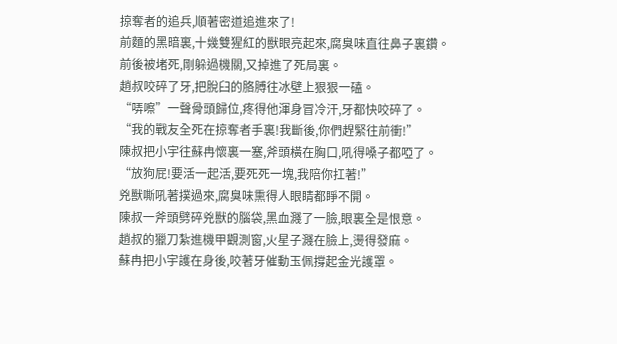掠奪者的追兵,順著密道追進來了!
前麵的黑暗裏,十幾雙猩紅的獸眼亮起來,腐臭味直往鼻子裏鑽。
前後被堵死,剛躲過機關,又掉進了死局裏。
趙叔咬碎了牙,把脫臼的胳膊往冰壁上狠狠一磕。
“哢嚓”一聲骨頭歸位,疼得他渾身冒冷汗,牙都快咬碎了。
“我的戰友全死在掠奪者手裏!我斷後,你們趕緊往前衝!”
陳叔把小宇往蘇冉懷裏一塞,斧頭橫在胸口,吼得嗓子都啞了。
“放狗屁!要活一起活,要死死一塊,我陪你扛著!”
兇獸嘶吼著撲過來,腐臭味熏得人眼睛都睜不開。
陳叔一斧頭劈碎兇獸的腦袋,黑血濺了一臉,眼裏全是恨意。
趙叔的獵刀紮進機甲觀測窗,火星子濺在臉上,燙得發麻。
蘇冉把小宇護在身後,咬著牙催動玉佩撐起金光護罩。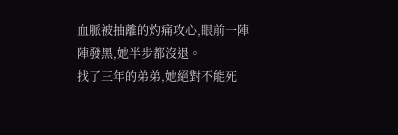血脈被抽離的灼痛攻心,眼前一陣陣發黑,她半步都沒退。
找了三年的弟弟,她絕對不能死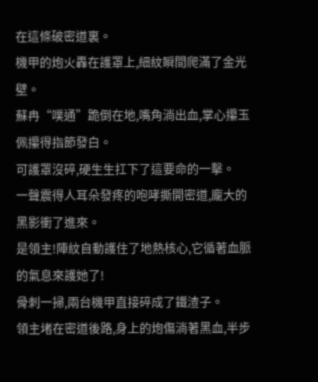在這條破密道裏。
機甲的炮火轟在護罩上,細紋瞬間爬滿了金光壁。
蘇冉“噗通”跪倒在地,嘴角淌出血,掌心攥玉佩攥得指節發白。
可護罩沒碎,硬生生扛下了這要命的一擊。
一聲震得人耳朵發疼的咆哮撕開密道,龐大的黑影衝了進來。
是領主!陣紋自動護住了地熱核心,它循著血脈的氣息來護她了!
骨刺一掃,兩台機甲直接碎成了鐵渣子。
領主堵在密道後路,身上的炮傷淌著黑血,半步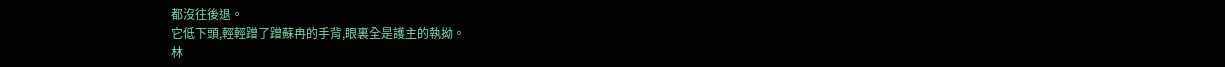都沒往後退。
它低下頭,輕輕蹭了蹭蘇冉的手背,眼裏全是護主的執拗。
林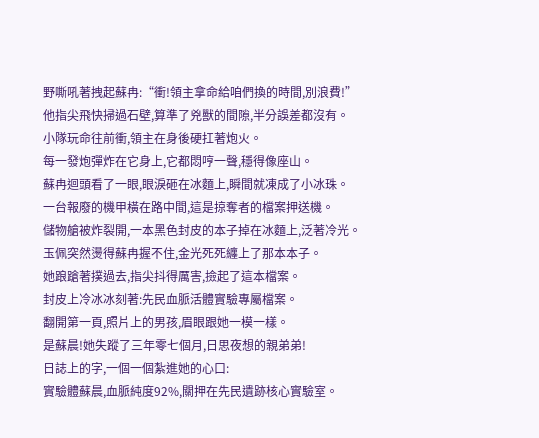野嘶吼著拽起蘇冉:“衝!領主拿命給咱們換的時間,別浪費!”
他指尖飛快掃過石壁,算準了兇獸的間隙,半分誤差都沒有。
小隊玩命往前衝,領主在身後硬扛著炮火。
每一發炮彈炸在它身上,它都悶哼一聲,穩得像座山。
蘇冉迴頭看了一眼,眼淚砸在冰麵上,瞬間就凍成了小冰珠。
一台報廢的機甲橫在路中間,這是掠奪者的檔案押送機。
儲物艙被炸裂開,一本黑色封皮的本子掉在冰麵上,泛著冷光。
玉佩突然燙得蘇冉握不住,金光死死纏上了那本本子。
她踉蹌著撲過去,指尖抖得厲害,撿起了這本檔案。
封皮上冷冰冰刻著:先民血脈活體實驗專屬檔案。
翻開第一頁,照片上的男孩,眉眼跟她一模一樣。
是蘇晨!她失蹤了三年零七個月,日思夜想的親弟弟!
日誌上的字,一個一個紮進她的心口:
實驗體蘇晨,血脈純度92%,關押在先民遺跡核心實驗室。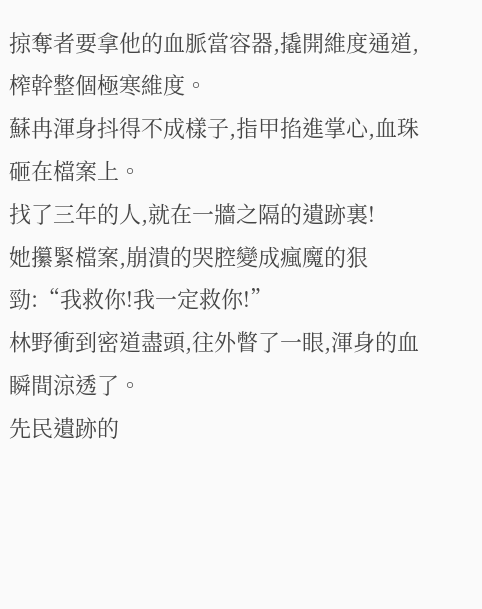掠奪者要拿他的血脈當容器,撬開維度通道,榨幹整個極寒維度。
蘇冉渾身抖得不成樣子,指甲掐進掌心,血珠砸在檔案上。
找了三年的人,就在一牆之隔的遺跡裏!
她攥緊檔案,崩潰的哭腔變成瘋魔的狠勁:“我救你!我一定救你!”
林野衝到密道盡頭,往外瞥了一眼,渾身的血瞬間涼透了。
先民遺跡的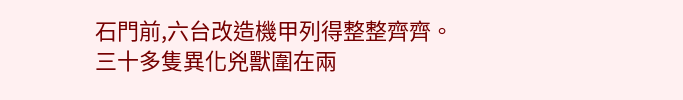石門前,六台改造機甲列得整整齊齊。
三十多隻異化兇獸圍在兩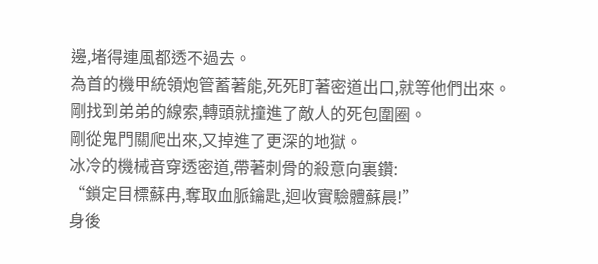邊,堵得連風都透不過去。
為首的機甲統領炮管蓄著能,死死盯著密道出口,就等他們出來。
剛找到弟弟的線索,轉頭就撞進了敵人的死包圍圈。
剛從鬼門關爬出來,又掉進了更深的地獄。
冰冷的機械音穿透密道,帶著刺骨的殺意向裏鑽:
“鎖定目標蘇冉,奪取血脈鑰匙,迴收實驗體蘇晨!”
身後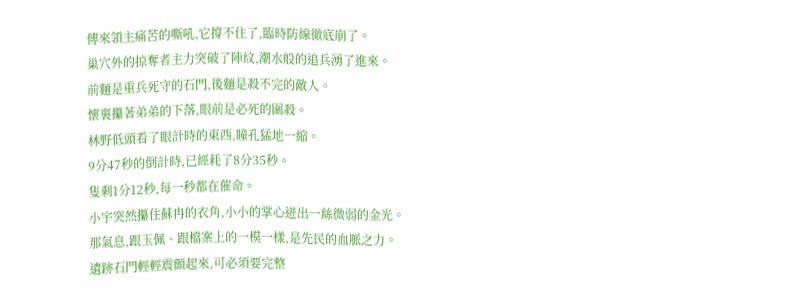傳來領主痛苦的嘶吼,它撐不住了,臨時防線徹底崩了。
巢穴外的掠奪者主力突破了陣紋,潮水般的追兵湧了進來。
前麵是重兵死守的石門,後麵是殺不完的敵人。
懷裏攥著弟弟的下落,眼前是必死的圍殺。
林野低頭看了眼計時的東西,瞳孔猛地一縮。
9分47秒的倒計時,已經耗了8分35秒。
隻剩1分12秒,每一秒都在催命。
小宇突然攥住蘇冉的衣角,小小的掌心迸出一絲微弱的金光。
那氣息,跟玉佩、跟檔案上的一模一樣,是先民的血脈之力。
遺跡石門輕輕震顫起來,可必須要完整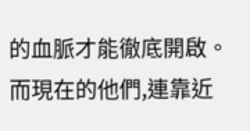的血脈才能徹底開啟。
而現在的他們,連靠近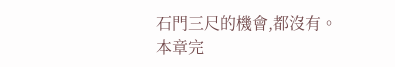石門三尺的機會,都沒有。
本章完